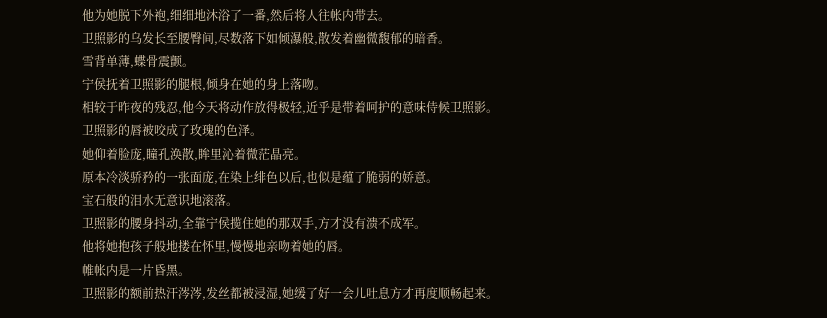他为她脱下外袍,细细地沐浴了一番,然后将人往帐内带去。
卫照影的乌发长至腰臀间,尽数落下如倾瀑般,散发着幽微馥郁的暗香。
雪背单薄,蝶骨震颤。
宁侯抚着卫照影的腿根,倾身在她的身上落吻。
相较于昨夜的残忍,他今天将动作放得极轻,近乎是带着呵护的意味侍候卫照影。
卫照影的唇被咬成了玫瑰的色泽。
她仰着脸庞,瞳孔涣散,眸里沁着微茫晶亮。
原本冷淡骄矜的一张面庞,在染上绯色以后,也似是蕴了脆弱的娇意。
宝石般的泪水无意识地滚落。
卫照影的腰身抖动,全靠宁侯揽住她的那双手,方才没有溃不成军。
他将她抱孩子般地搂在怀里,慢慢地亲吻着她的唇。
帷帐内是一片昏黑。
卫照影的额前热汗涔涔,发丝都被浸湿,她缓了好一会儿吐息方才再度顺畅起来。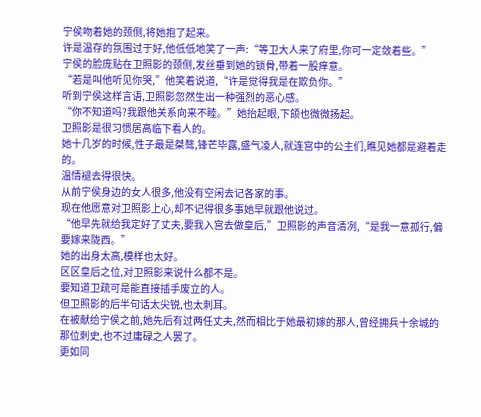宁侯吻着她的颈侧,将她抱了起来。
许是温存的氛围过于好,他低低地笑了一声:“等卫大人来了府里,你可一定敛着些。”
宁侯的脸庞贴在卫照影的颈侧,发丝垂到她的锁骨,带着一股痒意。
“若是叫他听见你哭,”他笑着说道,“许是觉得我是在欺负你。”
听到宁侯这样言语,卫照影忽然生出一种强烈的恶心感。
“你不知道吗?我跟他关系向来不睦。”她抬起眼,下颌也微微扬起。
卫照影是很习惯居高临下看人的。
她十几岁的时候,性子最是桀骜,锋芒毕露,盛气凌人,就连宫中的公主们,瞧见她都是避着走的。
温情褪去得很快。
从前宁侯身边的女人很多,他没有空闲去记各家的事。
现在他愿意对卫照影上心,却不记得很多事她早就跟他说过。
“他早先就给我定好了丈夫,要我入宫去做皇后,”卫照影的声音清冽,“是我一意孤行,偏要嫁来陇西。”
她的出身太高,模样也太好。
区区皇后之位,对卫照影来说什么都不是。
要知道卫疏可是能直接插手废立的人。
但卫照影的后半句话太尖锐,也太刺耳。
在被献给宁侯之前,她先后有过两任丈夫,然而相比于她最初嫁的那人,曾经拥兵十余城的那位刺史,也不过庸碌之人罢了。
更如同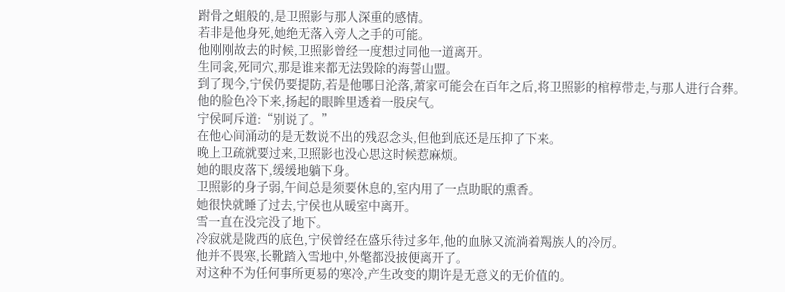跗骨之蛆般的,是卫照影与那人深重的感情。
若非是他身死,她绝无落入旁人之手的可能。
他刚刚故去的时候,卫照影曾经一度想过同他一道离开。
生同衾,死同穴,那是谁来都无法毁除的海誓山盟。
到了现今,宁侯仍要提防,若是他哪日沦落,萧家可能会在百年之后,将卫照影的棺椁带走,与那人进行合葬。
他的脸色冷下来,扬起的眼眸里透着一股戾气。
宁侯呵斥道:“别说了。”
在他心间涌动的是无数说不出的残忍念头,但他到底还是压抑了下来。
晚上卫疏就要过来,卫照影也没心思这时候惹麻烦。
她的眼皮落下,缓缓地躺下身。
卫照影的身子弱,午间总是须要休息的,室内用了一点助眠的熏香。
她很快就睡了过去,宁侯也从暖室中离开。
雪一直在没完没了地下。
冷寂就是陇西的底色,宁侯曾经在盛乐待过多年,他的血脉又流淌着羯族人的冷厉。
他并不畏寒,长靴踏入雪地中,外氅都没披便离开了。
对这种不为任何事所更易的寒冷,产生改变的期许是无意义的无价值的。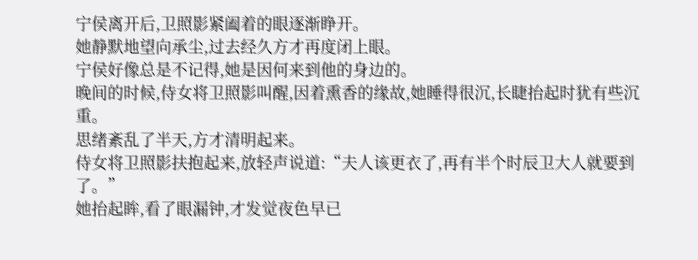宁侯离开后,卫照影紧阖着的眼逐渐睁开。
她静默地望向承尘,过去经久方才再度闭上眼。
宁侯好像总是不记得,她是因何来到他的身边的。
晚间的时候,侍女将卫照影叫醒,因着熏香的缘故,她睡得很沉,长睫抬起时犹有些沉重。
思绪紊乱了半天,方才清明起来。
侍女将卫照影扶抱起来,放轻声说道:“夫人该更衣了,再有半个时辰卫大人就要到了。”
她抬起眸,看了眼漏钟,才发觉夜色早已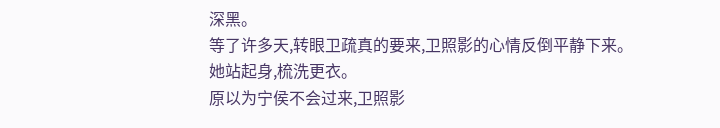深黑。
等了许多天,转眼卫疏真的要来,卫照影的心情反倒平静下来。
她站起身,梳洗更衣。
原以为宁侯不会过来,卫照影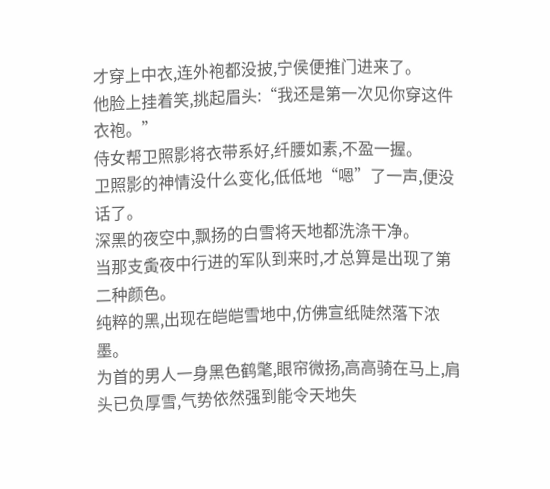才穿上中衣,连外袍都没披,宁侯便推门进来了。
他脸上挂着笑,挑起眉头:“我还是第一次见你穿这件衣袍。”
侍女帮卫照影将衣带系好,纤腰如素,不盈一握。
卫照影的神情没什么变化,低低地“嗯”了一声,便没话了。
深黑的夜空中,飘扬的白雪将天地都洗涤干净。
当那支夤夜中行进的军队到来时,才总算是出现了第二种颜色。
纯粹的黑,出现在皑皑雪地中,仿佛宣纸陡然落下浓墨。
为首的男人一身黑色鹤氅,眼帘微扬,高高骑在马上,肩头已负厚雪,气势依然强到能令天地失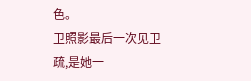色。
卫照影最后一次见卫疏,是她一